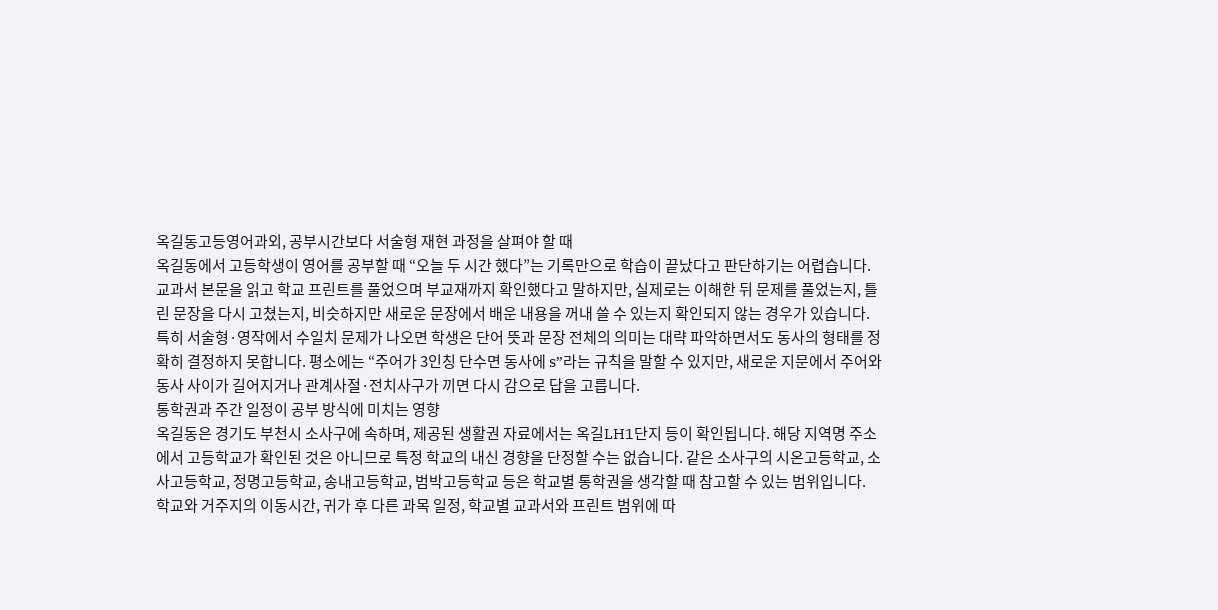옥길동고등영어과외, 공부시간보다 서술형 재현 과정을 살펴야 할 때
옥길동에서 고등학생이 영어를 공부할 때 “오늘 두 시간 했다”는 기록만으로 학습이 끝났다고 판단하기는 어렵습니다. 교과서 본문을 읽고 학교 프린트를 풀었으며 부교재까지 확인했다고 말하지만, 실제로는 이해한 뒤 문제를 풀었는지, 틀린 문장을 다시 고쳤는지, 비슷하지만 새로운 문장에서 배운 내용을 꺼내 쓸 수 있는지 확인되지 않는 경우가 있습니다.
특히 서술형·영작에서 수일치 문제가 나오면 학생은 단어 뜻과 문장 전체의 의미는 대략 파악하면서도 동사의 형태를 정확히 결정하지 못합니다. 평소에는 “주어가 3인칭 단수면 동사에 s”라는 규칙을 말할 수 있지만, 새로운 지문에서 주어와 동사 사이가 길어지거나 관계사절·전치사구가 끼면 다시 감으로 답을 고릅니다.
통학권과 주간 일정이 공부 방식에 미치는 영향
옥길동은 경기도 부천시 소사구에 속하며, 제공된 생활권 자료에서는 옥길LH1단지 등이 확인됩니다. 해당 지역명 주소에서 고등학교가 확인된 것은 아니므로 특정 학교의 내신 경향을 단정할 수는 없습니다. 같은 소사구의 시온고등학교, 소사고등학교, 정명고등학교, 송내고등학교, 범박고등학교 등은 학교별 통학권을 생각할 때 참고할 수 있는 범위입니다.
학교와 거주지의 이동시간, 귀가 후 다른 과목 일정, 학교별 교과서와 프린트 범위에 따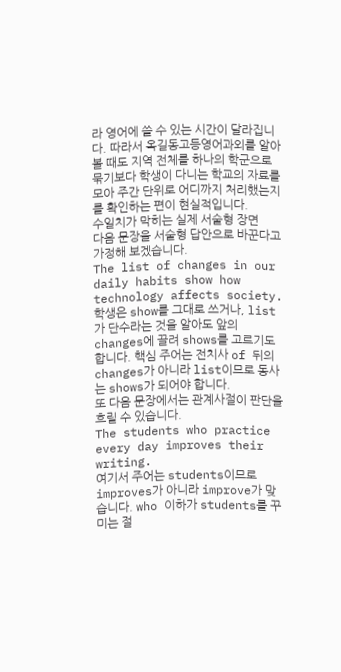라 영어에 쓸 수 있는 시간이 달라집니다. 따라서 옥길동고등영어과외를 알아볼 때도 지역 전체를 하나의 학군으로 묶기보다 학생이 다니는 학교의 자료를 모아 주간 단위로 어디까지 처리했는지를 확인하는 편이 현실적입니다.
수일치가 막히는 실제 서술형 장면
다음 문장을 서술형 답안으로 바꾼다고 가정해 보겠습니다.
The list of changes in our daily habits show how technology affects society.
학생은 show를 그대로 쓰거나, list가 단수라는 것을 알아도 앞의 changes에 끌려 shows를 고르기도 합니다. 핵심 주어는 전치사 of 뒤의 changes가 아니라 list이므로 동사는 shows가 되어야 합니다.
또 다음 문장에서는 관계사절이 판단을 흐릴 수 있습니다.
The students who practice every day improves their writing.
여기서 주어는 students이므로 improves가 아니라 improve가 맞습니다. who 이하가 students를 꾸미는 절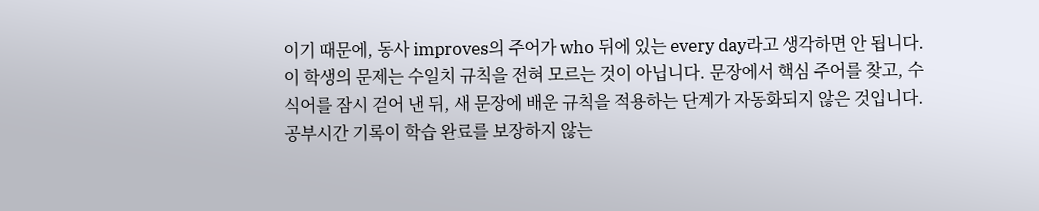이기 때문에, 동사 improves의 주어가 who 뒤에 있는 every day라고 생각하면 안 됩니다.
이 학생의 문제는 수일치 규칙을 전혀 모르는 것이 아닙니다. 문장에서 핵심 주어를 찾고, 수식어를 잠시 걷어 낸 뒤, 새 문장에 배운 규칙을 적용하는 단계가 자동화되지 않은 것입니다.
공부시간 기록이 학습 완료를 보장하지 않는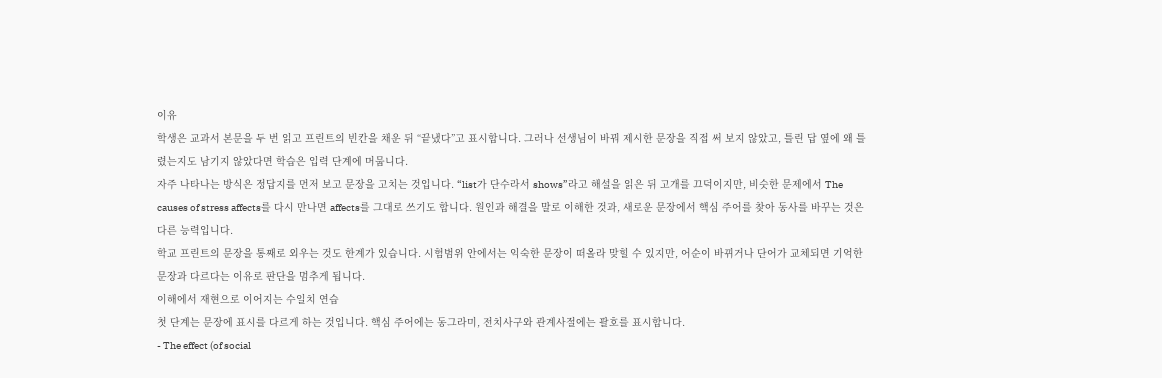이유
학생은 교과서 본문을 두 번 읽고 프린트의 빈칸을 채운 뒤 “끝냈다”고 표시합니다. 그러나 선생님이 바꿔 제시한 문장을 직접 써 보지 않았고, 틀린 답 옆에 왜 틀렸는지도 남기지 않았다면 학습은 입력 단계에 머뭅니다.
자주 나타나는 방식은 정답지를 먼저 보고 문장을 고치는 것입니다. “list가 단수라서 shows”라고 해설을 읽은 뒤 고개를 끄덕이지만, 비슷한 문제에서 The causes of stress affects를 다시 만나면 affects를 그대로 쓰기도 합니다. 원인과 해결을 말로 이해한 것과, 새로운 문장에서 핵심 주어를 찾아 동사를 바꾸는 것은 다른 능력입니다.
학교 프린트의 문장을 통째로 외우는 것도 한계가 있습니다. 시험범위 안에서는 익숙한 문장이 떠올라 맞힐 수 있지만, 어순이 바뀌거나 단어가 교체되면 기억한 문장과 다르다는 이유로 판단을 멈추게 됩니다.
이해에서 재현으로 이어지는 수일치 연습
첫 단계는 문장에 표시를 다르게 하는 것입니다. 핵심 주어에는 동그라미, 전치사구와 관계사절에는 괄호를 표시합니다.
- The effect (of social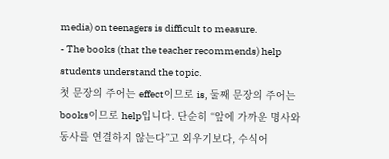media) on teenagers is difficult to measure.
- The books (that the teacher recommends) help students understand the topic.
첫 문장의 주어는 effect이므로 is, 둘째 문장의 주어는 books이므로 help입니다. 단순히 “앞에 가까운 명사와 동사를 연결하지 않는다”고 외우기보다, 수식어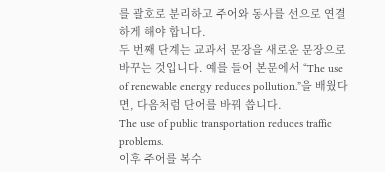를 괄호로 분리하고 주어와 동사를 선으로 연결하게 해야 합니다.
두 번째 단계는 교과서 문장을 새로운 문장으로 바꾸는 것입니다. 예를 들어 본문에서 “The use of renewable energy reduces pollution.”을 배웠다면, 다음처럼 단어를 바꿔 씁니다.
The use of public transportation reduces traffic problems.
이후 주어를 복수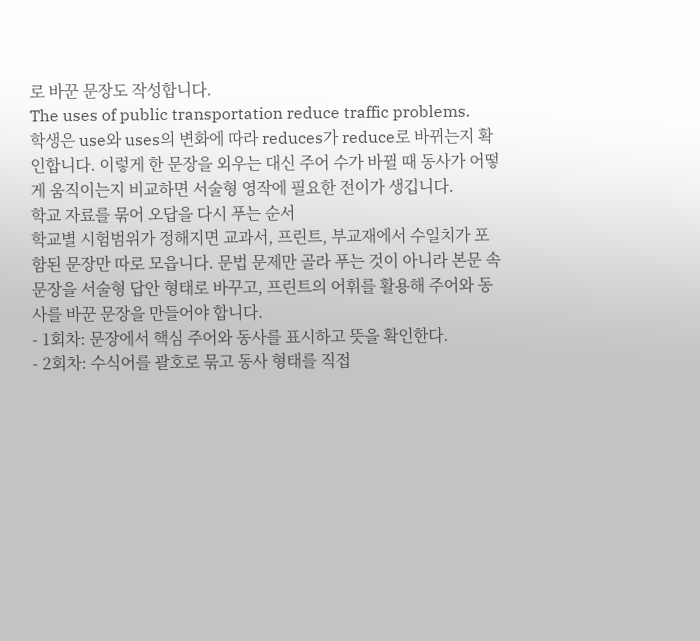로 바꾼 문장도 작성합니다.
The uses of public transportation reduce traffic problems.
학생은 use와 uses의 변화에 따라 reduces가 reduce로 바뀌는지 확인합니다. 이렇게 한 문장을 외우는 대신 주어 수가 바뀔 때 동사가 어떻게 움직이는지 비교하면 서술형 영작에 필요한 전이가 생깁니다.
학교 자료를 묶어 오답을 다시 푸는 순서
학교별 시험범위가 정해지면 교과서, 프린트, 부교재에서 수일치가 포함된 문장만 따로 모읍니다. 문법 문제만 골라 푸는 것이 아니라 본문 속 문장을 서술형 답안 형태로 바꾸고, 프린트의 어휘를 활용해 주어와 동사를 바꾼 문장을 만들어야 합니다.
- 1회차: 문장에서 핵심 주어와 동사를 표시하고 뜻을 확인한다.
- 2회차: 수식어를 괄호로 묶고 동사 형태를 직접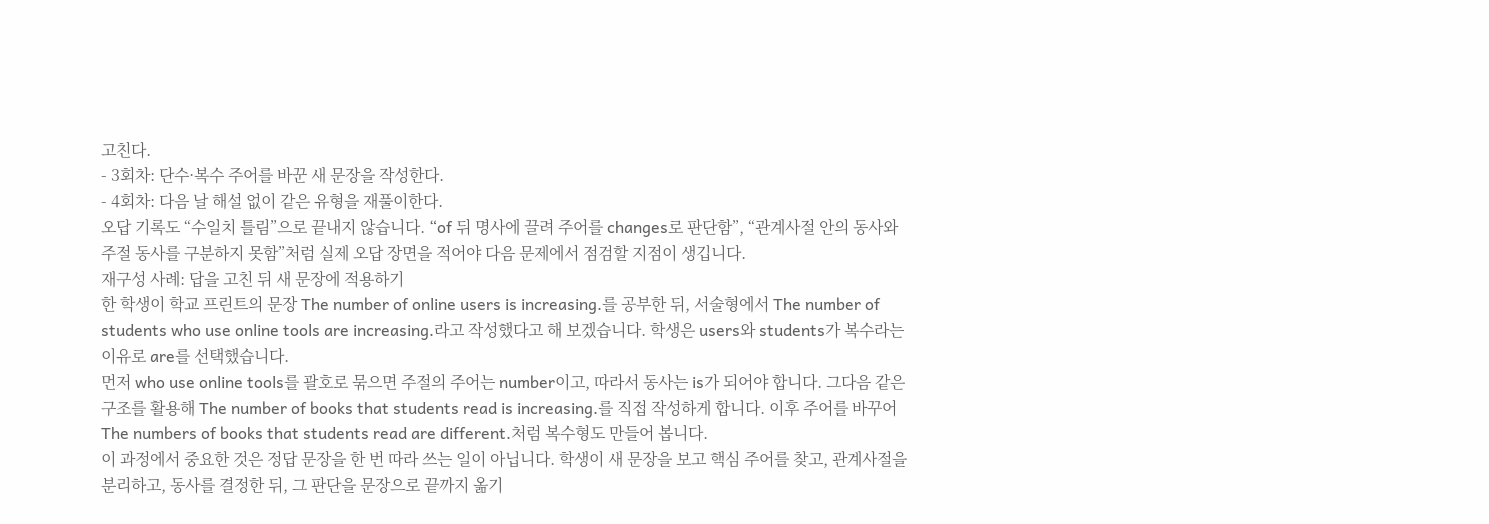고친다.
- 3회차: 단수·복수 주어를 바꾼 새 문장을 작성한다.
- 4회차: 다음 날 해설 없이 같은 유형을 재풀이한다.
오답 기록도 “수일치 틀림”으로 끝내지 않습니다. “of 뒤 명사에 끌려 주어를 changes로 판단함”, “관계사절 안의 동사와 주절 동사를 구분하지 못함”처럼 실제 오답 장면을 적어야 다음 문제에서 점검할 지점이 생깁니다.
재구성 사례: 답을 고친 뒤 새 문장에 적용하기
한 학생이 학교 프린트의 문장 The number of online users is increasing.를 공부한 뒤, 서술형에서 The number of students who use online tools are increasing.라고 작성했다고 해 보겠습니다. 학생은 users와 students가 복수라는 이유로 are를 선택했습니다.
먼저 who use online tools를 괄호로 묶으면 주절의 주어는 number이고, 따라서 동사는 is가 되어야 합니다. 그다음 같은 구조를 활용해 The number of books that students read is increasing.를 직접 작성하게 합니다. 이후 주어를 바꾸어 The numbers of books that students read are different.처럼 복수형도 만들어 봅니다.
이 과정에서 중요한 것은 정답 문장을 한 번 따라 쓰는 일이 아닙니다. 학생이 새 문장을 보고 핵심 주어를 찾고, 관계사절을 분리하고, 동사를 결정한 뒤, 그 판단을 문장으로 끝까지 옮기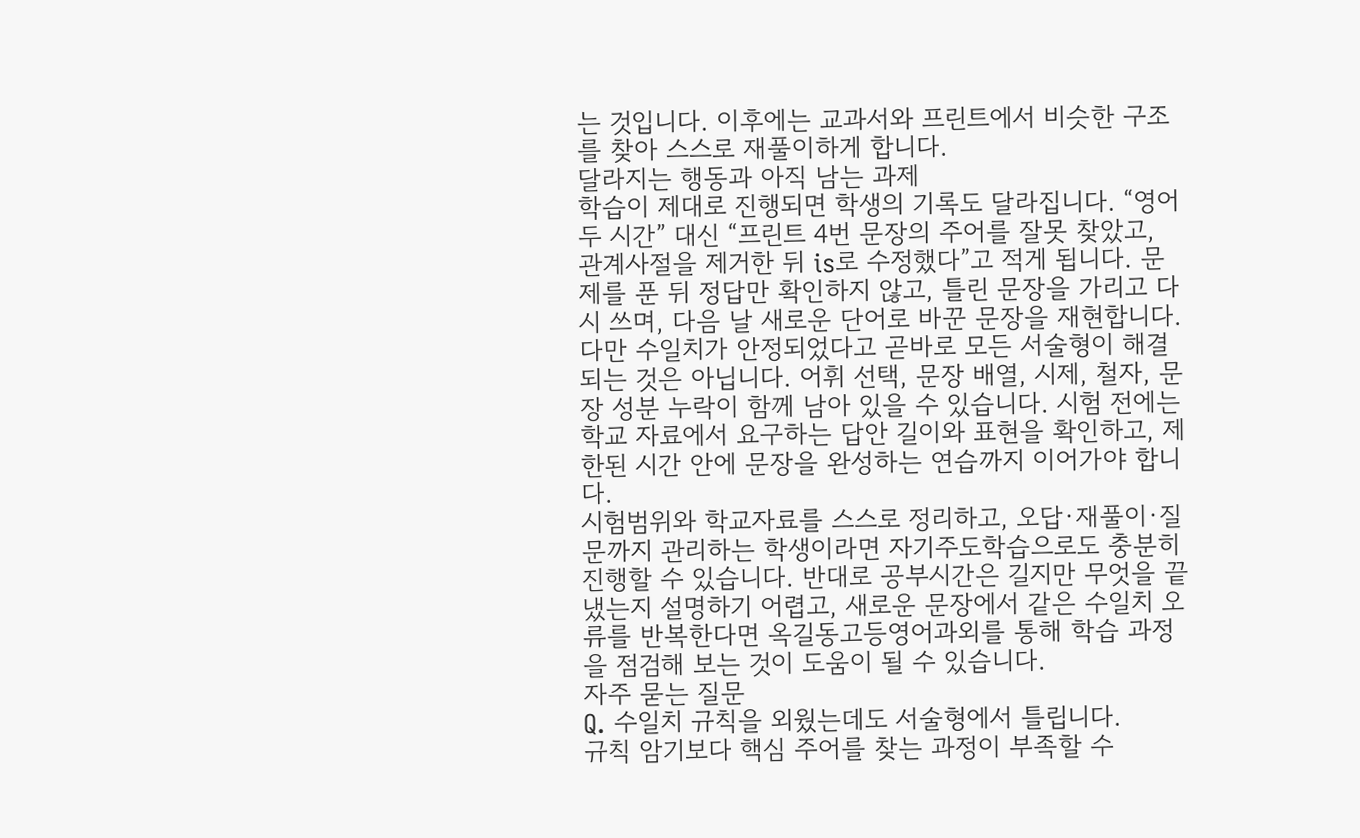는 것입니다. 이후에는 교과서와 프린트에서 비슷한 구조를 찾아 스스로 재풀이하게 합니다.
달라지는 행동과 아직 남는 과제
학습이 제대로 진행되면 학생의 기록도 달라집니다. “영어 두 시간” 대신 “프린트 4번 문장의 주어를 잘못 찾았고, 관계사절을 제거한 뒤 is로 수정했다”고 적게 됩니다. 문제를 푼 뒤 정답만 확인하지 않고, 틀린 문장을 가리고 다시 쓰며, 다음 날 새로운 단어로 바꾼 문장을 재현합니다.
다만 수일치가 안정되었다고 곧바로 모든 서술형이 해결되는 것은 아닙니다. 어휘 선택, 문장 배열, 시제, 철자, 문장 성분 누락이 함께 남아 있을 수 있습니다. 시험 전에는 학교 자료에서 요구하는 답안 길이와 표현을 확인하고, 제한된 시간 안에 문장을 완성하는 연습까지 이어가야 합니다.
시험범위와 학교자료를 스스로 정리하고, 오답·재풀이·질문까지 관리하는 학생이라면 자기주도학습으로도 충분히 진행할 수 있습니다. 반대로 공부시간은 길지만 무엇을 끝냈는지 설명하기 어렵고, 새로운 문장에서 같은 수일치 오류를 반복한다면 옥길동고등영어과외를 통해 학습 과정을 점검해 보는 것이 도움이 될 수 있습니다.
자주 묻는 질문
Q. 수일치 규칙을 외웠는데도 서술형에서 틀립니다.
규칙 암기보다 핵심 주어를 찾는 과정이 부족할 수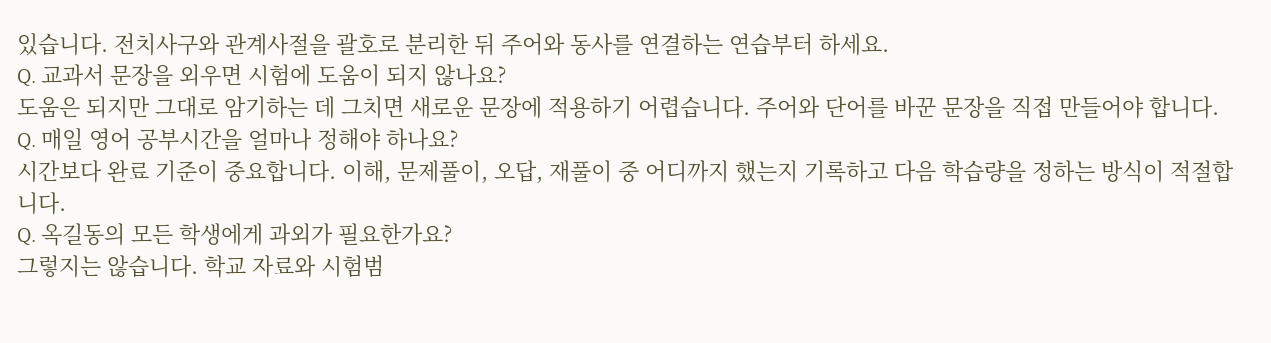있습니다. 전치사구와 관계사절을 괄호로 분리한 뒤 주어와 동사를 연결하는 연습부터 하세요.
Q. 교과서 문장을 외우면 시험에 도움이 되지 않나요?
도움은 되지만 그대로 암기하는 데 그치면 새로운 문장에 적용하기 어렵습니다. 주어와 단어를 바꾼 문장을 직접 만들어야 합니다.
Q. 매일 영어 공부시간을 얼마나 정해야 하나요?
시간보다 완료 기준이 중요합니다. 이해, 문제풀이, 오답, 재풀이 중 어디까지 했는지 기록하고 다음 학습량을 정하는 방식이 적절합니다.
Q. 옥길동의 모든 학생에게 과외가 필요한가요?
그렇지는 않습니다. 학교 자료와 시험범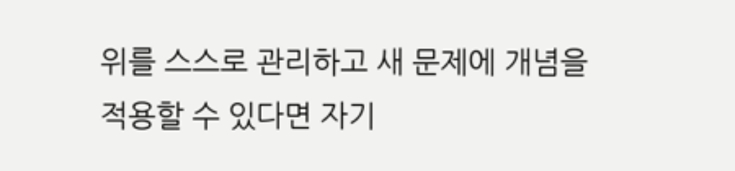위를 스스로 관리하고 새 문제에 개념을 적용할 수 있다면 자기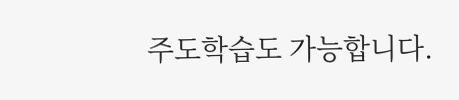주도학습도 가능합니다.